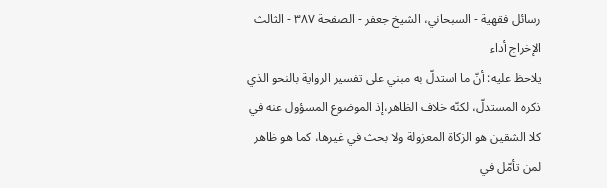رسائل فقهية - السبحاني، الشيخ جعفر - الصفحة ٣٨٧ - الثالث الإخراج أداء
يلاحظ عليه: أنّ ما استدلّ به مبني على تفسير الرواية بالنحو الذي ذكره المستدلّ، لكنّه خلاف الظاهر،إذ الموضوع المسؤول عنه في كلا الشقين هو الزكاة المعزولة ولا بحث في غيرها، كما هو ظاهر لمن تأمّل في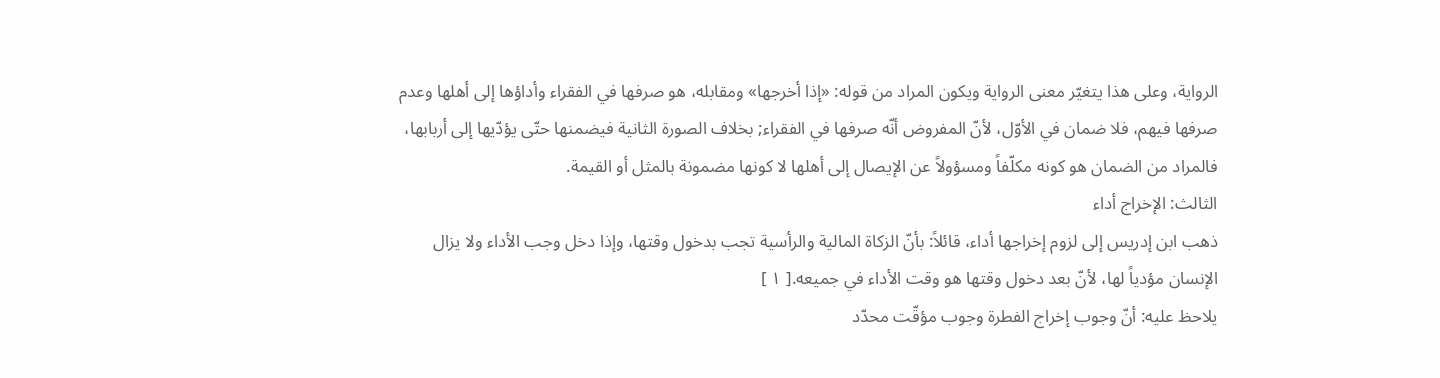الرواية، وعلى هذا يتغيّر معنى الرواية ويكون المراد من قوله: «إذا أخرجها» ومقابله، هو صرفها في الفقراء وأداؤها إلى أهلها وعدم صرفها فيهم، فلا ضمان في الأوّل، لأنّ المفروض أنّه صرفها في الفقراء; بخلاف الصورة الثانية فيضمنها حتّى يؤدّيها إلى أربابها، فالمراد من الضمان هو كونه مكلّفاً ومسؤولاً عن الإيصال إلى أهلها لا كونها مضمونة بالمثل أو القيمة.
الثالث: الإخراج أداء
ذهب ابن إدريس إلى لزوم إخراجها أداء، قائلاً: بأنّ الزكاة المالية والرأسية تجب بدخول وقتها، وإذا دخل وجب الأداء ولا يزال الإنسان مؤدياً لها، لأنّ بعد دخول وقتها هو وقت الأداء في جميعه.[ ١ ]
يلاحظ عليه: أنّ وجوب إخراج الفطرة وجوب مؤقّت محدّد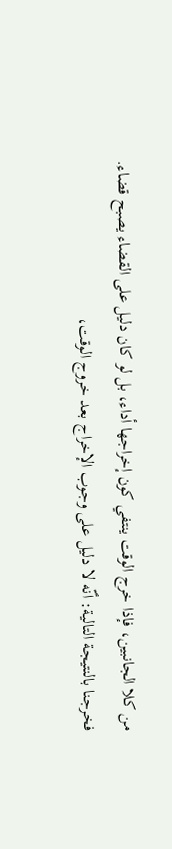من كلا الجانبين، فإذا خرج الوقت ينتفي كون إخراجها أداء، بل لو كان دليل على القضاء يصبح قضاء.
فخرجنا بالنتيجة التالية: أنّه لا دليل على وجوب الإخراج بعد خروج الوقت،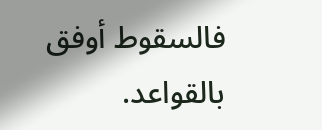فالسقوط أوفق بالقواعد.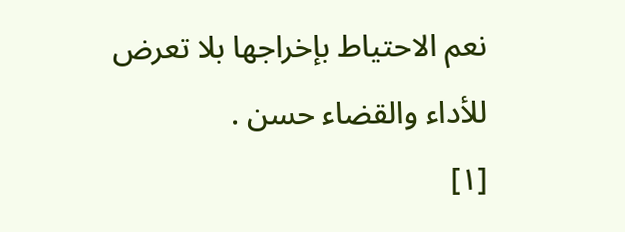نعم الاحتياط بإخراجها بلا تعرض للأداء والقضاء حسن .
[١]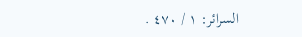السرائر: ١ / ٤٧٠ .